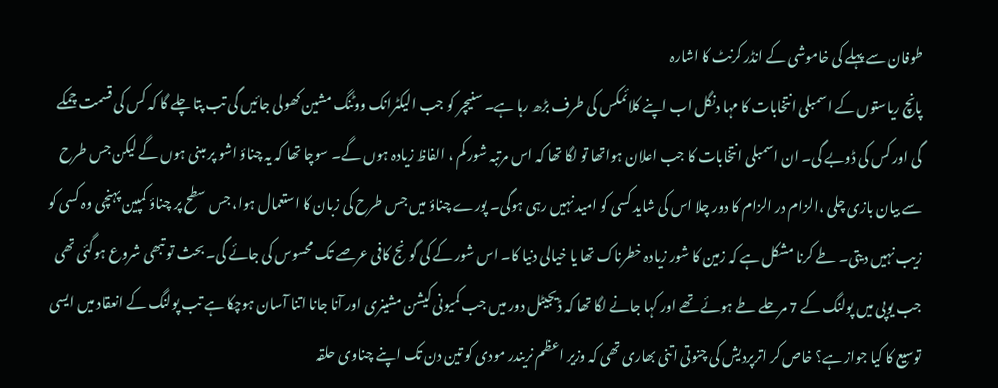طوفان سے پہلے کی خاموشی کے انڈر کرنٹ کا اشارہ
پانچ ریاستوں کے اسمبلی انتخابات کا مہا دنگل اب اپنے کلائمکس کی طرف بڑھ رہا ہے۔ سنیچر کو جب الیکٹرانک ووٹنگ مشین کھولی جائیں گی تب پتا چلے گا کہ کس کی قسمت چمکے گی اور کس کی ڈوبے گی۔ ان اسمبلی انتخابات کا جب اعلان ہواتھا تو لگا تھا کہ اس مرتبہ شور کم ، الفاظ زیادہ ہوں گے۔ سوچا تھا کہ یہ چناؤ اشو پر مبنی ہوں گے لیکن جس طرح سے بیان بازی چلی ،الزام در الزام کا دور چلا اس کی شاید کسی کو امید نہیں رہی ہوگی۔ پورے چناؤ میں جس طرح کی زبان کا استعمال ہوا، جس سطح پر چناؤ کمپین پہنچی وہ کسی کو زیب نہیں دیتی۔ طے کرنا مشکل ہے کہ زمین کا شور زیادہ خطرناک تھا یا خیالی دنیا کا۔ اس شور کے کی گونج کافی عرصے تک محسوس کی جائے گی۔ بحث تو تبھی شروع ہوگئی تھی جب یوپی میں پولنگ کے 7 مرحلے طے ہوئے تھے اور کہا جانے لگا تھا کہ ڈیجیٹل دور میں جب کمیونی کیشن مشینری اور آنا جانا اتنا آسان ہوچکا ہے تب پولنگ کے انعقاد میں ایسی توسیع کا کیا جواز ہے؟ خاص کر اترپردیش کی چنوتی اتنی بھاری تھی کہ وزیر اعظم نریندر مودی کو تین دن تک اپنے چناوی حلقہ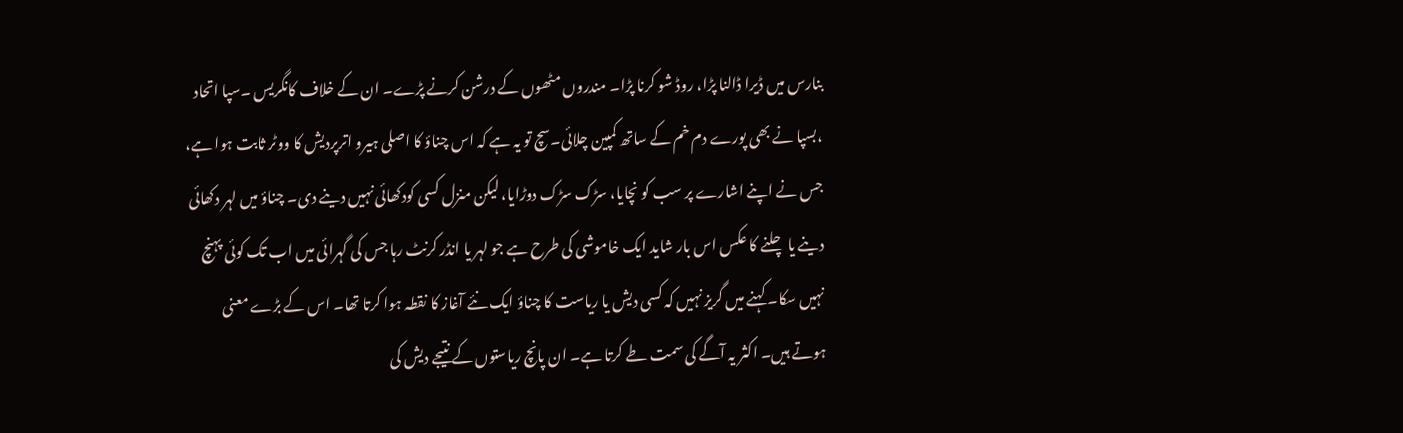بنارس میں ڈیرا ڈالنا پڑا، روڈ شو کرنا پڑا۔ مندروں مٹھوں کے درشن کرنے پڑے۔ ان کے خلاف کانگریس ۔سپا اتحاد ،بسپا نے بھی پورے دم خم کے ساتھ کمپین چلائی۔سچ تو یہ ہے کہ اس چناؤ کا اصلی ہیرو اترپردیش کا ووٹر ثابت ہوا ہے، جس نے اپنے اشارے پر سب کو نچایا، سڑک سڑک دوڑایا، لیکن منزل کسی کودکھائی نہیں دینے دی۔ چناؤ میں لہر دکھائی دینے یا چلنے کا عکس اس بار شاید ایک خاموشی کی طرح ہے جو لہر یا انڈر کرنٹ رہا جس کی گہرائی میں اب تک کوئی پہنچ نہیں سکا۔ کہنے میں گریز نہیں کہ کسی دیش یا ریاست کا چناؤ ایک نئے آغاز کا نقطہ ہوا کرتا تھا۔ اس کے بڑے معنی ہوتے ہیں۔ اکثر یہ آگے کی سمت طے کرتا ہے۔ ان پانچ ریاستوں کے نتیجے دیش کی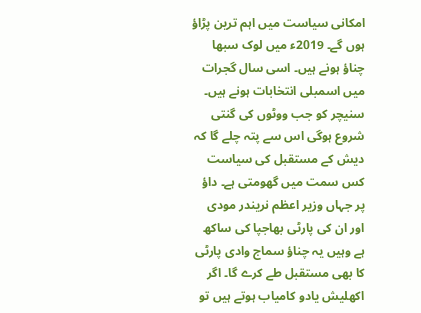امکانی سیاست میں اہم ترین پڑاؤ ہوں گے۔ 2019ء میں لوک سبھا چناؤ ہونے ہیں۔ اسی سال گجرات میں اسمبلی انتخابات ہونے ہیں۔ سنیچر کو جب ووٹوں کی گنتی شروع ہوگی اس سے پتہ چلے گا کہ دیش کے مستقبل کی سیاست کس سمت میں گھومتی ہے۔ داؤ پر جہاں وزیر اعظم نریندر مودی اور ان کی پارٹی بھاجپا کی ساکھ ہے وہیں یہ چناؤ سماج وادی پارٹی کا بھی مستقبل طے کرے گا۔ اگر اکھلیش یادو کامیاب ہوتے ہیں تو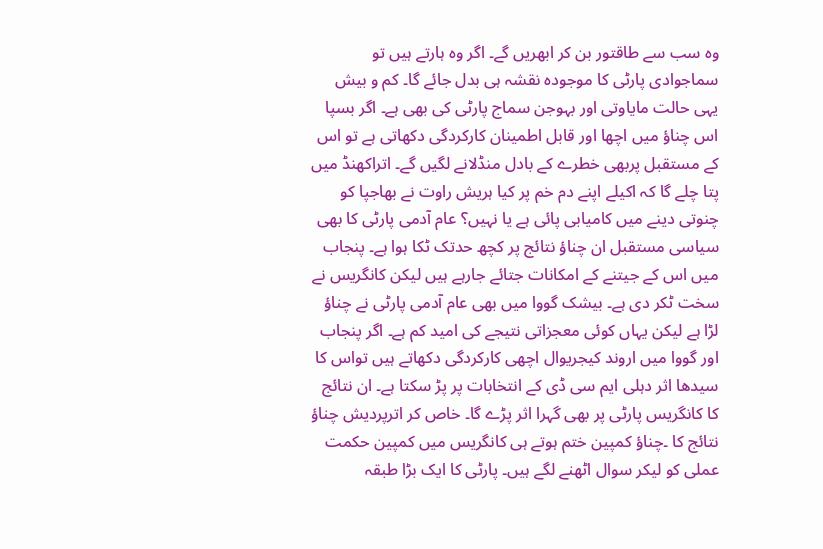وہ سب سے طاقتور بن کر ابھریں گے۔ اگر وہ ہارتے ہیں تو سماجوادی پارٹی کا موجودہ نقشہ ہی بدل جائے گا۔ کم و بیش یہی حالت مایاوتی اور بہوجن سماج پارٹی کی بھی ہے۔ اگر بسپا اس چناؤ میں اچھا اور قابل اطمینان کارکردگی دکھاتی ہے تو اس کے مستقبل پربھی خطرے کے بادل منڈلانے لگیں گے۔ اتراکھنڈ میں پتا چلے گا کہ اکیلے اپنے دم خم پر کیا ہریش راوت نے بھاجپا کو چنوتی دینے میں کامیابی پائی ہے یا نہیں؟ عام آدمی پارٹی کا بھی سیاسی مستقبل ان چناؤ نتائج پر کچھ حدتک ٹکا ہوا ہے۔ پنجاب میں اس کے جیتنے کے امکانات جتائے جارہے ہیں لیکن کانگریس نے سخت ٹکر دی ہے۔ بیشک گووا میں بھی عام آدمی پارٹی نے چناؤ لڑا ہے لیکن یہاں کوئی معجزاتی نتیجے کی امید کم ہے۔ اگر پنجاب اور گووا میں اروند کیجریوال اچھی کارکردگی دکھاتے ہیں تواس کا سیدھا اثر دہلی ایم سی ڈی کے انتخابات پر پڑ سکتا ہے۔ ان نتائج کا کانگریس پارٹی پر بھی گہرا اثر پڑے گا۔ خاص کر اترپردیش چناؤ نتائج کا ۔چناؤ کمپین ختم ہوتے ہی کانگریس میں کمپین حکمت عملی کو لیکر سوال اٹھنے لگے ہیں۔ پارٹی کا ایک بڑا طبقہ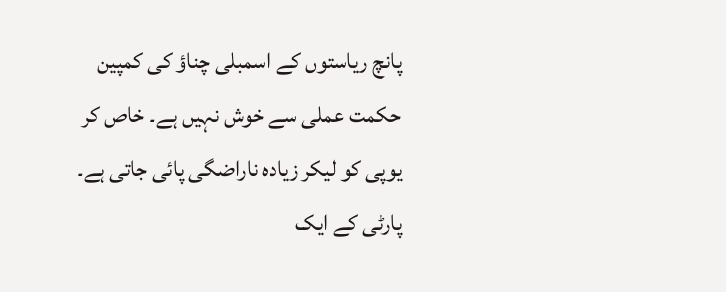پانچ ریاستوں کے اسمبلی چناؤ کی کمپین حکمت عملی سے خوش نہیں ہے۔ خاص کر یوپی کو لیکر زیادہ ناراضگی پائی جاتی ہے۔ پارٹی کے ایک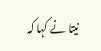نیتا نے کہا کہ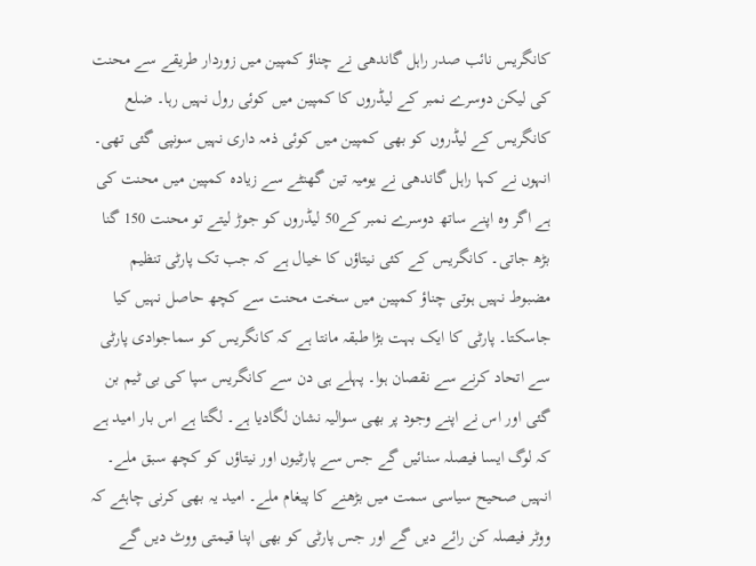کانگریس نائب صدر راہل گاندھی نے چناؤ کمپین میں زوردار طریقے سے محنت کی لیکن دوسرے نمبر کے لیڈروں کا کمپین میں کوئی رول نہیں رہا۔ ضلع کانگریس کے لیڈروں کو بھی کمپین میں کوئی ذمہ داری نہیں سونپی گئی تھی۔ انہوں نے کہا راہل گاندھی نے یومیہ تین گھنٹے سے زیادہ کمپین میں محنت کی ہے اگر وہ اپنے ساتھ دوسرے نمبر کے50 لیڈروں کو جوڑ لیتے تو محنت 150 گنا بڑھ جاتی۔ کانگریس کے کئی نیتاؤں کا خیال ہے کہ جب تک پارٹی تنظیم مضبوط نہیں ہوتی چناؤ کمپین میں سخت محنت سے کچھ حاصل نہیں کیا جاسکتا۔ پارٹی کا ایک بہت بڑا طبقہ مانتا ہے کہ کانگریس کو سماجوادی پارٹی سے اتحاد کرنے سے نقصان ہوا۔ پہلے ہی دن سے کانگریس سپا کی بی ٹیم بن گئی اور اس نے اپنے وجود پر بھی سوالیہ نشان لگادیا ہے۔ لگتا ہے اس بار امید ہے کہ لوگ ایسا فیصلہ سنائیں گے جس سے پارٹیوں اور نیتاؤں کو کچھ سبق ملے۔ انہیں صحیح سیاسی سمت میں بڑھنے کا پیغام ملے۔ امید یہ بھی کرنی چاہئے کہ ووٹر فیصلہ کن رائے دیں گے اور جس پارٹی کو بھی اپنا قیمتی ووٹ دیں گے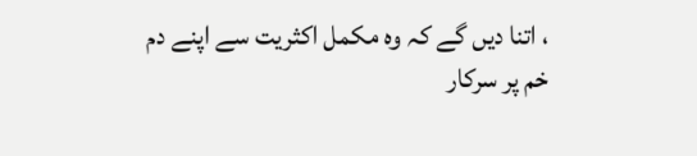، اتنا دیں گے کہ وہ مکمل اکثریت سے اپنے دم خم پر سرکار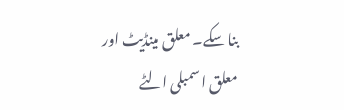بنا سکے۔ معلق مینڈیٹ اور معلق اسمبلی الٹے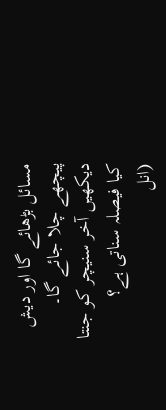مسائل بڑھائے گا اور دیش پیچھے چلا جائے گا۔ دیکھیں آخر سنیچر کو جنتا کیا فیصلہ سناتی ہے؟
(انل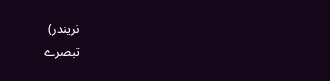نریندر)
تبصرے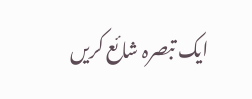ایک تبصرہ شائع کریں